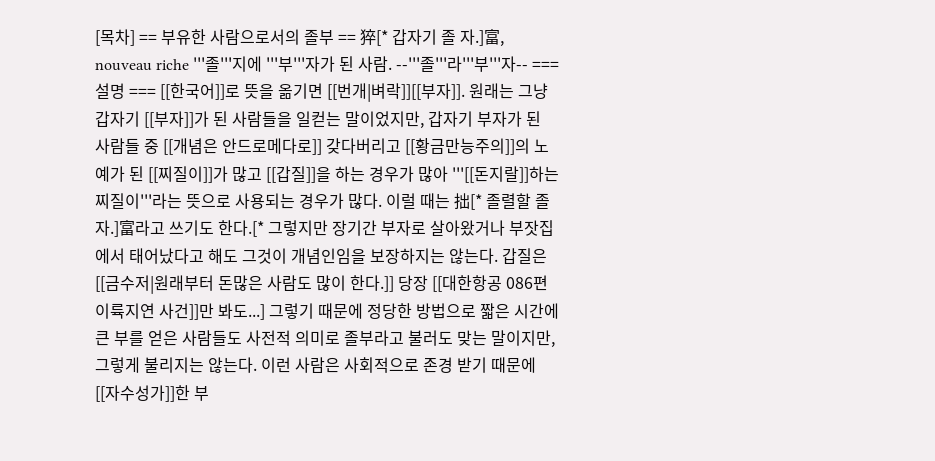[목차] == 부유한 사람으로서의 졸부 == 猝[* 갑자기 졸 자.]富, nouveau riche '''졸'''지에 '''부'''자가 된 사람. --'''졸'''라'''부'''자-- === 설명 === [[한국어]]로 뜻을 옮기면 [[번개|벼락]][[부자]]. 원래는 그냥 갑자기 [[부자]]가 된 사람들을 일컫는 말이었지만, 갑자기 부자가 된 사람들 중 [[개념은 안드로메다로]] 갖다버리고 [[황금만능주의]]의 노예가 된 [[찌질이]]가 많고 [[갑질]]을 하는 경우가 많아 '''[[돈지랄]]하는 찌질이'''라는 뜻으로 사용되는 경우가 많다. 이럴 때는 拙[* 졸렬할 졸 자.]富라고 쓰기도 한다.[* 그렇지만 장기간 부자로 살아왔거나 부잣집에서 태어났다고 해도 그것이 개념인임을 보장하지는 않는다. 갑질은 [[금수저|원래부터 돈많은 사람도 많이 한다.]] 당장 [[대한항공 086편 이륙지연 사건]]만 봐도...] 그렇기 때문에 정당한 방법으로 짧은 시간에 큰 부를 얻은 사람들도 사전적 의미로 졸부라고 불러도 맞는 말이지만, 그렇게 불리지는 않는다. 이런 사람은 사회적으로 존경 받기 때문에 [[자수성가]]한 부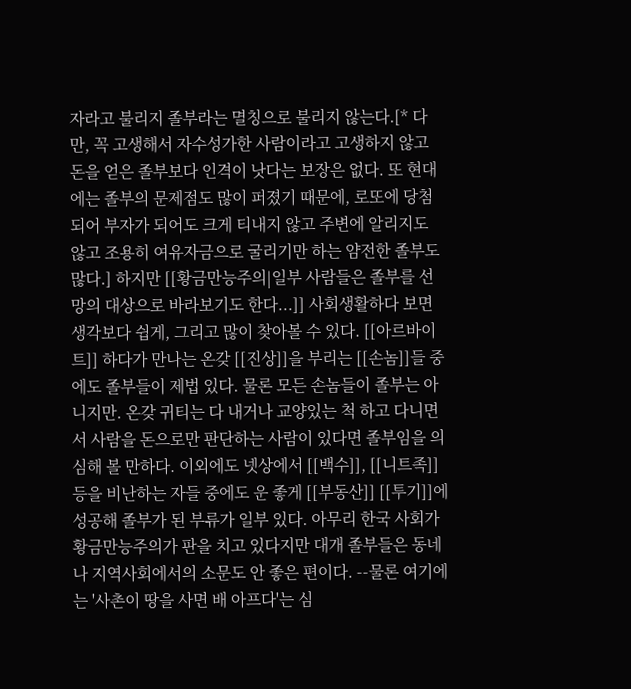자라고 불리지 졸부라는 멸칭으로 불리지 않는다.[* 다만, 꼭 고생해서 자수성가한 사람이라고 고생하지 않고 돈을 얻은 졸부보다 인격이 낫다는 보장은 없다. 또 현대에는 졸부의 문제점도 많이 퍼졌기 때문에, 로또에 당첨되어 부자가 되어도 크게 티내지 않고 주변에 알리지도 않고 조용히 여유자금으로 굴리기만 하는 얌전한 졸부도 많다.] 하지만 [[황금만능주의|일부 사람들은 졸부를 선망의 대상으로 바라보기도 한다...]] 사회생활하다 보면 생각보다 쉽게, 그리고 많이 찾아볼 수 있다. [[아르바이트]] 하다가 만나는 온갖 [[진상]]을 부리는 [[손놈]]들 중에도 졸부들이 제법 있다. 물론 모든 손놈들이 졸부는 아니지만. 온갖 귀티는 다 내거나 교양있는 척 하고 다니면서 사람을 돈으로만 판단하는 사람이 있다면 졸부임을 의심해 볼 만하다. 이외에도 넷상에서 [[백수]], [[니트족]] 등을 비난하는 자들 중에도 운 좋게 [[부동산]] [[투기]]에 성공해 졸부가 된 부류가 일부 있다. 아무리 한국 사회가 황금만능주의가 판을 치고 있다지만 대개 졸부들은 동네나 지역사회에서의 소문도 안 좋은 편이다. --물론 여기에는 '사촌이 땅을 사면 배 아프다'는 심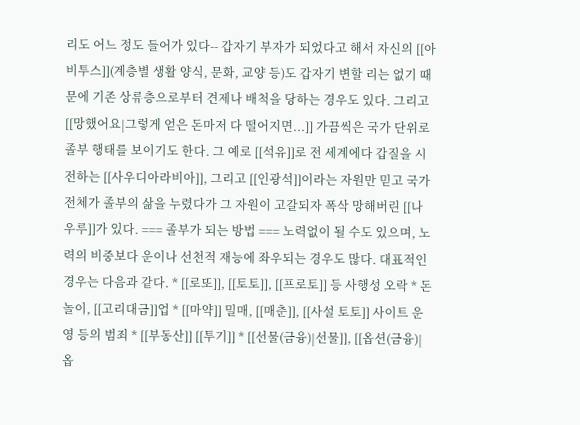리도 어느 정도 들어가 있다-- 갑자기 부자가 되었다고 해서 자신의 [[아비투스]](계층별 생활 양식, 문화, 교양 등)도 갑자기 변할 리는 없기 때문에 기존 상류층으로부터 견제나 배척을 당하는 경우도 있다. 그리고 [[망했어요|그렇게 얻은 돈마저 다 떨어지면...]] 가끔씩은 국가 단위로 졸부 행태를 보이기도 한다. 그 예로 [[석유]]로 전 세계에다 갑질을 시전하는 [[사우디아라비아]], 그리고 [[인광석]]이라는 자원만 믿고 국가 전체가 졸부의 삶을 누렸다가 그 자원이 고갈되자 폭삭 망해버린 [[나우루]]가 있다. === 졸부가 되는 방법 === 노력없이 될 수도 있으며, 노력의 비중보다 운이나 선천적 재능에 좌우되는 경우도 많다. 대표적인 경우는 다음과 같다. * [[로또]], [[토토]], [[프로토]] 등 사행성 오락 * 돈놀이, [[고리대금]]업 * [[마약]] 밀매, [[매춘]], [[사설 토토]] 사이트 운영 등의 범죄 * [[부동산]] [[투기]] * [[선물(금융)|선물]], [[옵션(금융)|옵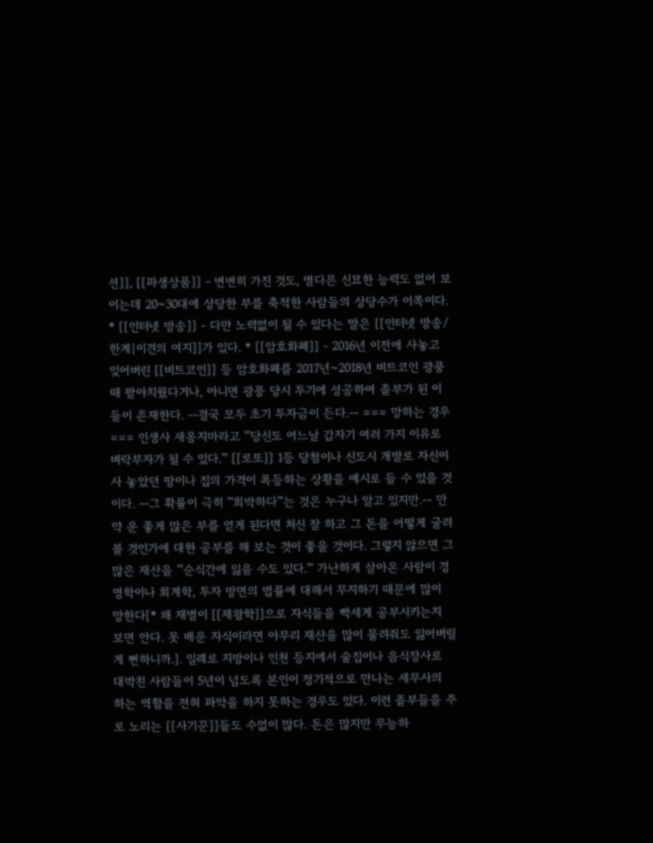션]], [[파생상품]] - 변변히 가진 것도, 별다른 신묘한 능력도 없어 보이는데 20~30대에 상당한 부를 축적한 사람들의 상당수가 이쪽이다. * [[인터넷 방송]] - 다만 노력없이 될 수 있다는 말은 [[인터넷 방송/한계|이견의 여지]]가 있다. * [[암호화폐]] - 2016년 이전에 사놓고 잊어버린 [[비트코인]] 등 암호화폐를 2017년~2018년 비트코인 광풍 때 팔아치웠다거나, 아니면 광풍 당시 투기에 성공하여 졸부가 된 이들이 존재한다. --결국 모두 초기 투자금이 든다.-- === 망하는 경우 === 인생사 새옹지마라고 '''당신도 어느날 갑자기 여러 가지 이유로 벼락부자가 될 수 있다.''' [[로또]] 1등 당첨이나 신도시 개발로 자신이 사 놓았던 땅이나 집의 가격이 폭등하는 상황을 예시로 들 수 있을 것이다. --그 확률이 극히 '''희박하다'''는 것은 누구나 알고 있지만.-- 만약 운 좋게 많은 부를 얻게 된다면 처신 잘 하고 그 돈을 어떻게 굴려볼 것인가에 대한 공부를 해 보는 것이 좋을 것이다. 그렇지 않으면 그 많은 재산을 '''순식간에 잃을 수도 있다.''' 가난하게 살아온 사람이 경영학이나 회계학, 투자 방면의 법률에 대해서 무지하기 때문에 많이 망한다[* 왜 재벌이 [[제왕학]]으로 자식들을 빡세게 공부시키는지 보면 안다. 못 배운 자식이라면 아무리 재산을 많이 물려줘도 잃어버릴 게 뻔하니까.]. 일례로 지방이나 인천 등지에서 술집이나 음식장사로 대박친 사람들이 5년이 넘도록 본인이 정기적으로 만나는 세무사의 하는 역할을 전혀 파악을 하지 못하는 경우도 있다. 이런 졸부들을 주로 노리는 [[사기꾼]]들도 수없이 많다. 돈은 많지만 무능하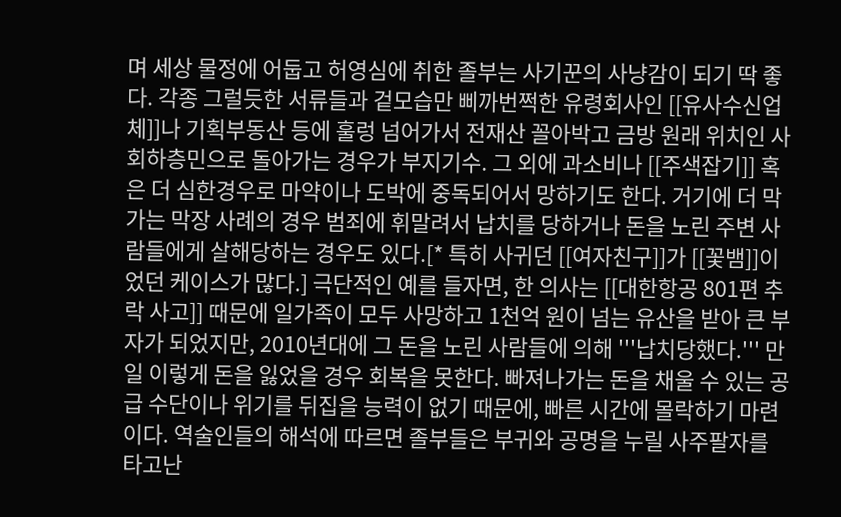며 세상 물정에 어둡고 허영심에 취한 졸부는 사기꾼의 사냥감이 되기 딱 좋다. 각종 그럴듯한 서류들과 겉모습만 삐까번쩍한 유령회사인 [[유사수신업체]]나 기획부동산 등에 훌렁 넘어가서 전재산 꼴아박고 금방 원래 위치인 사회하층민으로 돌아가는 경우가 부지기수. 그 외에 과소비나 [[주색잡기]] 혹은 더 심한경우로 마약이나 도박에 중독되어서 망하기도 한다. 거기에 더 막가는 막장 사례의 경우 범죄에 휘말려서 납치를 당하거나 돈을 노린 주변 사람들에게 살해당하는 경우도 있다.[* 특히 사귀던 [[여자친구]]가 [[꽃뱀]]이었던 케이스가 많다.] 극단적인 예를 들자면, 한 의사는 [[대한항공 801편 추락 사고]] 때문에 일가족이 모두 사망하고 1천억 원이 넘는 유산을 받아 큰 부자가 되었지만, 2010년대에 그 돈을 노린 사람들에 의해 '''납치당했다.''' 만일 이렇게 돈을 잃었을 경우 회복을 못한다. 빠져나가는 돈을 채울 수 있는 공급 수단이나 위기를 뒤집을 능력이 없기 때문에, 빠른 시간에 몰락하기 마련이다. 역술인들의 해석에 따르면 졸부들은 부귀와 공명을 누릴 사주팔자를 타고난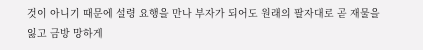것이 아니기 때문에 설령 요행을 만나 부자가 되어도 원래의 팔자대로 곧 재물을 잃고 금방 망하게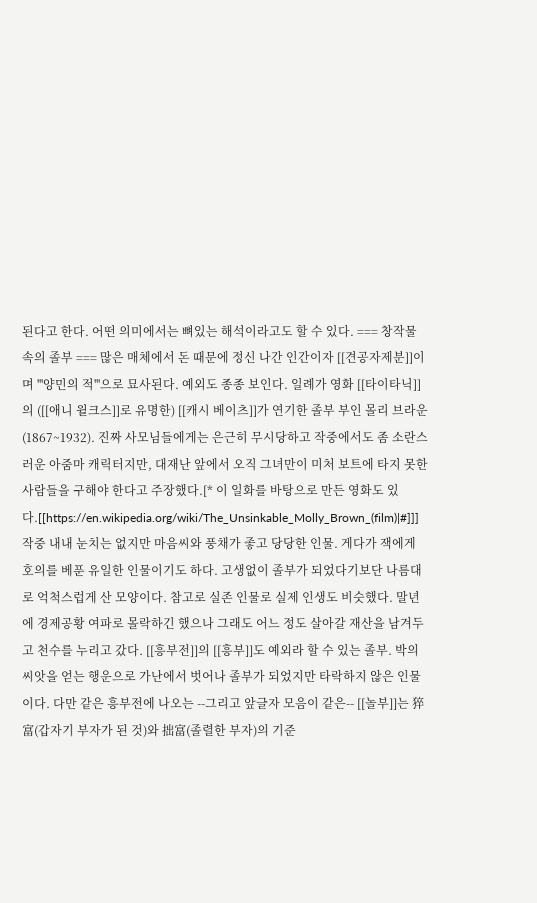된다고 한다. 어떤 의미에서는 뼈있는 해석이라고도 할 수 있다. === 창작물 속의 졸부 === 많은 매체에서 돈 때문에 정신 나간 인간이자 [[견공자제분]]이며 '''양민의 적'''으로 묘사된다. 예외도 종종 보인다. 일례가 영화 [[타이타닉]]의 ([[애니 윌크스]]로 유명한) [[캐시 베이츠]]가 연기한 졸부 부인 몰리 브라운(1867~1932). 진짜 사모님들에게는 은근히 무시당하고 작중에서도 좀 소란스러운 아줌마 캐릭터지만, 대재난 앞에서 오직 그녀만이 미처 보트에 타지 못한 사람들을 구해야 한다고 주장했다.[* 이 일화를 바탕으로 만든 영화도 있다.[[https://en.wikipedia.org/wiki/The_Unsinkable_Molly_Brown_(film)|#]]] 작중 내내 눈치는 없지만 마음씨와 풍채가 좋고 당당한 인물. 게다가 잭에게 호의를 베푼 유일한 인물이기도 하다. 고생없이 졸부가 되었다기보단 나름대로 억척스럽게 산 모양이다. 참고로 실존 인물로 실제 인생도 비슷했다. 말년에 경제공황 여파로 몰락하긴 했으나 그래도 어느 정도 살아갈 재산을 남겨두고 천수를 누리고 갔다. [[흥부전]]의 [[흥부]]도 예외라 할 수 있는 졸부. 박의 씨앗을 얻는 행운으로 가난에서 벗어나 졸부가 되었지만 타락하지 않은 인물이다. 다만 같은 흥부전에 나오는 --그리고 앞글자 모음이 같은-- [[놀부]]는 猝富(갑자기 부자가 된 것)와 拙富(졸렬한 부자)의 기준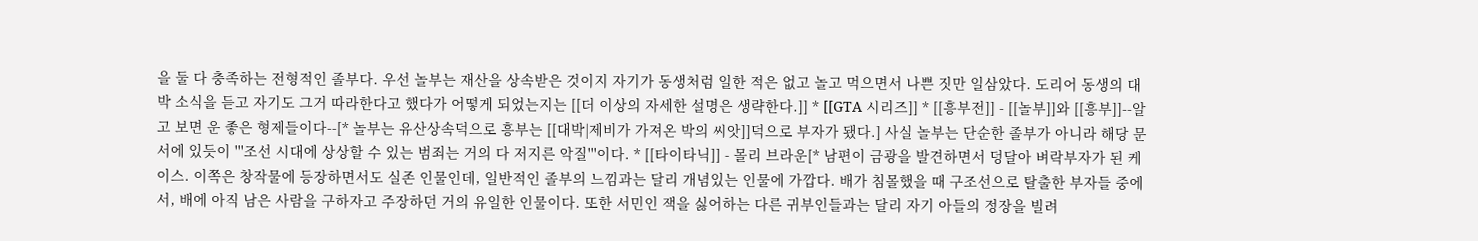을 둘 다 충족하는 전형적인 졸부다. 우선 놀부는 재산을 상속받은 것이지 자기가 동생처럼 일한 적은 없고 놀고 먹으면서 나쁜 짓만 일삼았다. 도리어 동생의 대박 소식을 듣고 자기도 그거 따라한다고 했다가 어떻게 되었는지는 [[더 이상의 자세한 설명은 생략한다.]] * [[GTA 시리즈]] * [[흥부전]] - [[놀부]]와 [[흥부]]--알고 보면 운 좋은 형제들이다--[* 놀부는 유산상속덕으로 흥부는 [[대박|제비가 가져온 박의 씨앗]]덕으로 부자가 됐다.] 사실 놀부는 단순한 졸부가 아니라 해당 문서에 있듯이 '''조선 시대에 상상할 수 있는 범죄는 거의 다 저지른 악질'''이다. * [[타이타닉]] - 몰리 브라운[* 남편이 금광을 발견하면서 덩달아 벼락부자가 된 케이스. 이쪽은 창작물에 등장하면서도 실존 인물인데, 일반적인 졸부의 느낌과는 달리 개념있는 인물에 가깝다. 배가 침몰했을 때 구조선으로 탈출한 부자들 중에서, 배에 아직 남은 사람을 구하자고 주장하던 거의 유일한 인물이다. 또한 서민인 잭을 싫어하는 다른 귀부인들과는 달리 자기 아들의 정장을 빌려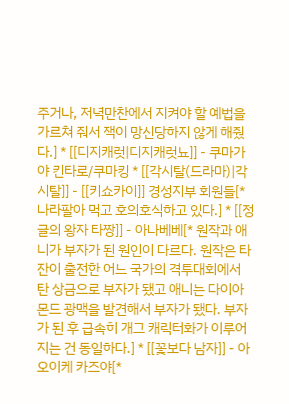주거나, 저녁만찬에서 지켜야 할 예법을 가르쳐 줘서 잭이 망신당하지 않게 해줬다.] * [[디지캐럿|디지캐럿뇨]] - 쿠마가야 킨타로/쿠마킹 * [[각시탈(드라마)|각시탈]] - [[키쇼카이]] 경성지부 회원들[* 나라팔아 먹고 호의호식하고 있다.] * [[정글의 왕자 타짱]] - 아나베베[* 원작과 애니가 부자가 된 원인이 다르다. 원작은 타잔이 출전한 어느 국가의 격투대회에서 탄 상금으로 부자가 됐고 애니는 다이아몬드 광맥을 발견해서 부자가 됐다. 부자가 된 후 급속히 개그 캐릭터화가 이루어지는 건 동일하다.] * [[꽃보다 남자]] - 아오이케 카즈야[*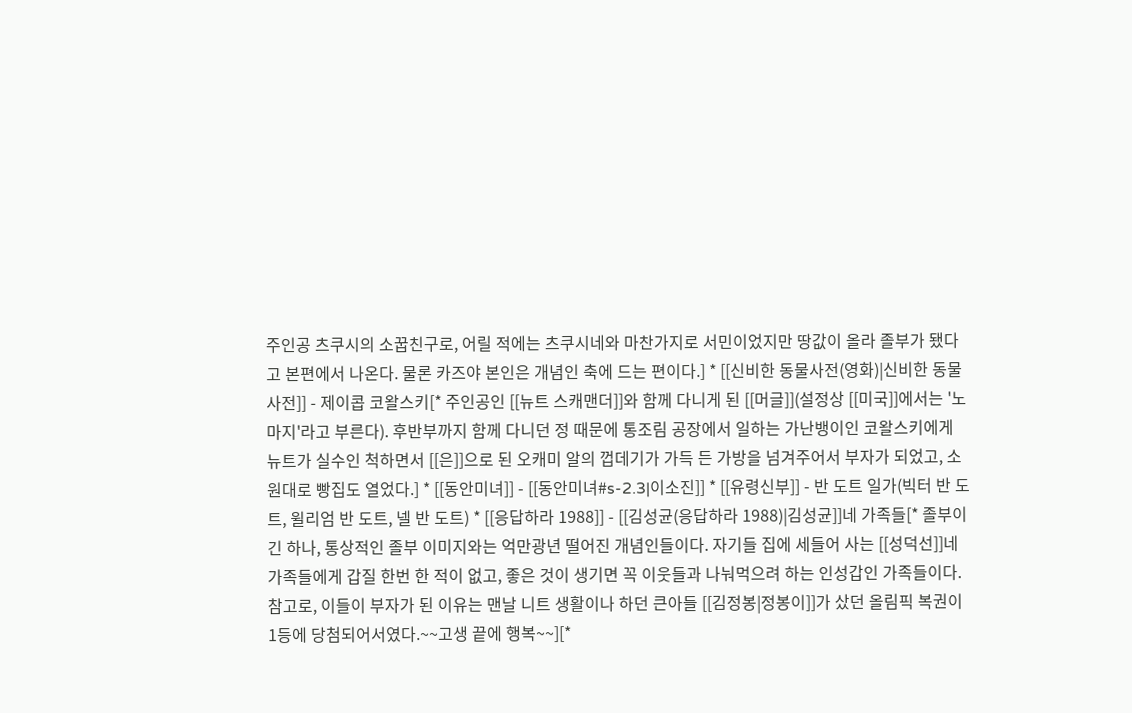주인공 츠쿠시의 소꿉친구로, 어릴 적에는 츠쿠시네와 마찬가지로 서민이었지만 땅값이 올라 졸부가 됐다고 본편에서 나온다. 물론 카즈야 본인은 개념인 축에 드는 편이다.] * [[신비한 동물사전(영화)|신비한 동물사전]] - 제이콥 코왈스키[* 주인공인 [[뉴트 스캐맨더]]와 함께 다니게 된 [[머글]](설정상 [[미국]]에서는 '노마지'라고 부른다). 후반부까지 함께 다니던 정 때문에 통조림 공장에서 일하는 가난뱅이인 코왈스키에게 뉴트가 실수인 척하면서 [[은]]으로 된 오캐미 알의 껍데기가 가득 든 가방을 넘겨주어서 부자가 되었고, 소원대로 빵집도 열었다.] * [[동안미녀]] - [[동안미녀#s-2.3|이소진]] * [[유령신부]] - 반 도트 일가(빅터 반 도트, 윌리엄 반 도트, 넬 반 도트) * [[응답하라 1988]] - [[김성균(응답하라 1988)|김성균]]네 가족들[* 졸부이긴 하나, 통상적인 졸부 이미지와는 억만광년 떨어진 개념인들이다. 자기들 집에 세들어 사는 [[성덕선]]네 가족들에게 갑질 한번 한 적이 없고, 좋은 것이 생기면 꼭 이웃들과 나눠먹으려 하는 인성갑인 가족들이다. 참고로, 이들이 부자가 된 이유는 맨날 니트 생활이나 하던 큰아들 [[김정봉|정봉이]]가 샀던 올림픽 복권이 1등에 당첨되어서였다.~~고생 끝에 행복~~][*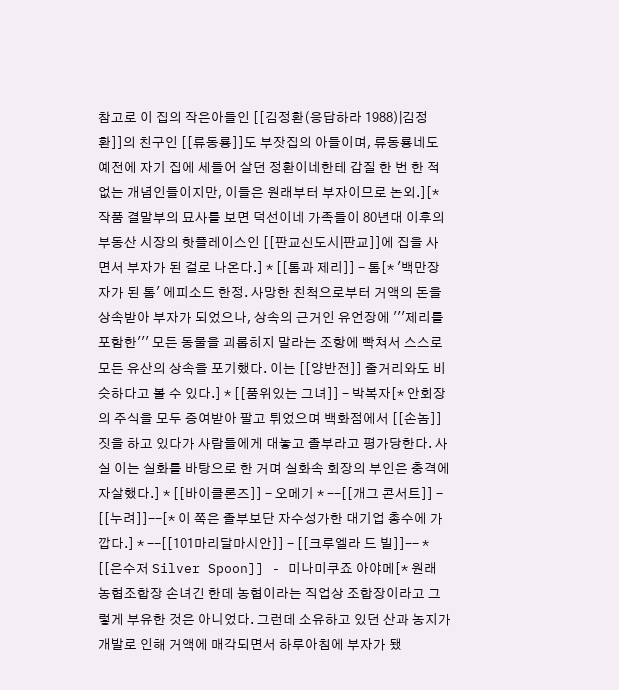참고로 이 집의 작은아들인 [[김정환(응답하라 1988)|김정환]]의 친구인 [[류동룡]]도 부잣집의 아들이며, 류동룡네도 예전에 자기 집에 세들어 살던 정환이네한테 갑질 한 번 한 적없는 개념인들이지만, 이들은 원래부터 부자이므로 논외.][* 작품 결말부의 묘사를 보면 덕선이네 가족들이 80년대 이후의 부동산 시장의 핫플레이스인 [[판교신도시|판교]]에 집을 사면서 부자가 된 걸로 나온다.] * [[톰과 제리]] - 톰[* '백만장자가 된 톰' 에피소드 한정. 사망한 친척으로부터 거액의 돈을 상속받아 부자가 되었으나, 상속의 근거인 유언장에 '''제리를 포함한''' 모든 동물을 괴롭히지 말라는 조항에 빡쳐서 스스로 모든 유산의 상속을 포기했다. 이는 [[양반전]] 줄거리와도 비슷하다고 볼 수 있다.] * [[품위있는 그녀]] - 박복자[* 안회장의 주식을 모두 증여받아 팔고 튀었으며 백화점에서 [[손놈]]짓을 하고 있다가 사람들에게 대놓고 졸부라고 평가당한다. 사실 이는 실화를 바탕으로 한 거며 실화속 회장의 부인은 충격에 자살했다.] * [[바이클론즈]] - 오메기 * --[[개그 콘서트]] - [[누려]]--[* 이 쪽은 졸부보단 자수성가한 대기업 총수에 가깝다.] * --[[101마리달마시안]] - [[크루엘라 드 빌]]-- * [[은수저 Silver Spoon]] - 미나미쿠죠 아야메[* 원래 농협조합장 손녀긴 한데 농협이라는 직업상 조합장이라고 그렇게 부유한 것은 아니었다. 그런데 소유하고 있던 산과 농지가 개발로 인해 거액에 매각되면서 하루아침에 부자가 됐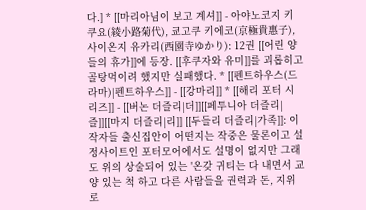다.] * [[마리아님이 보고 계셔]] - 아야노코지 키쿠요(綾小路菊代), 쿄고쿠 키에코(京極貴惠子), 사이온지 유카리(西園寺ゆかり): 12권 [[어린 양들의 휴가]]에 등장. [[후쿠자와 유미]]를 괴롭히고 골탕먹이려 했지만 실패했다. * [[펜트하우스(드라마)|펜트하우스]] - [[강마리]] * [[해리 포터 시리즈]] - [[버논 더즐리|더]][[페투니아 더즐리|즐]][[마지 더즐리|리]] [[두들리 더즐리|가족]]: 이 작자들 출신집안이 어떤지는 작중은 물론이고 설정사이트인 포터모어에서도 설명이 없지만 그래도 위의 상술되어 있는 '온갖 귀티는 다 내면서 교양 있는 척 하고 다른 사람들을 권력과 돈, 지위로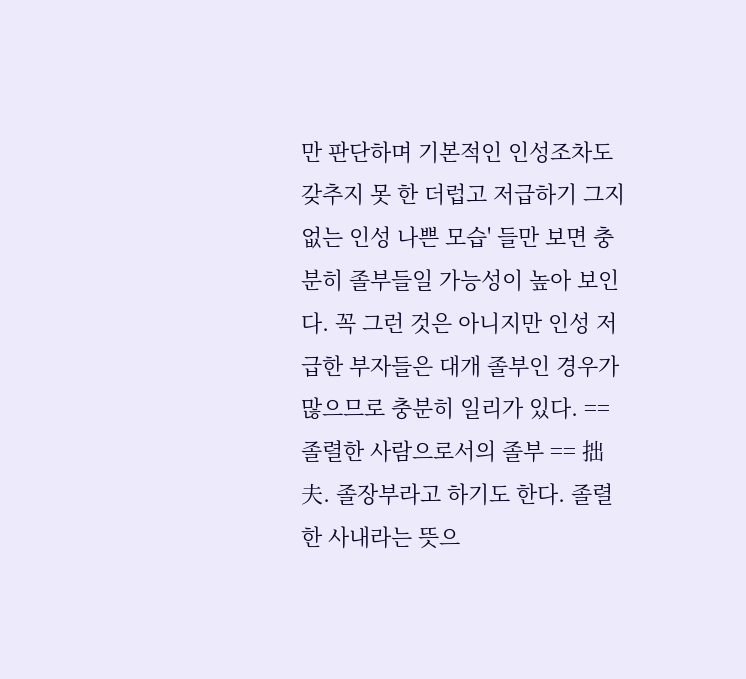만 판단하며 기본적인 인성조차도 갖추지 못 한 더럽고 저급하기 그지없는 인성 나쁜 모습' 들만 보면 충분히 졸부들일 가능성이 높아 보인다. 꼭 그런 것은 아니지만 인성 저급한 부자들은 대개 졸부인 경우가 많으므로 충분히 일리가 있다. == 졸렬한 사람으로서의 졸부 == 拙夫. 졸장부라고 하기도 한다. 졸렬한 사내라는 뜻으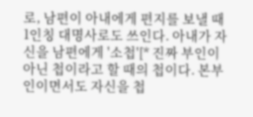로, 남편이 아내에게 편지를 보낼 때 1인칭 대명사로도 쓰인다. 아내가 자신을 남편에게 '소첩'[* 진짜 부인이 아닌 첩이라고 할 때의 첩이다. 본부인이면서도 자신을 첩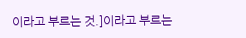이라고 부르는 것.]이라고 부르는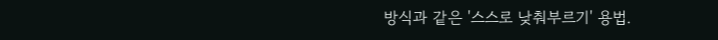방식과 같은 '스스로 낮춰부르기' 용법.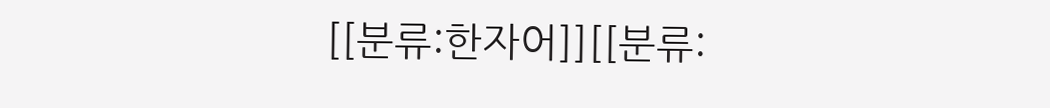[[분류:한자어]][[분류: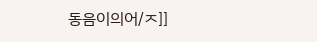동음이의어/ㅈ]]